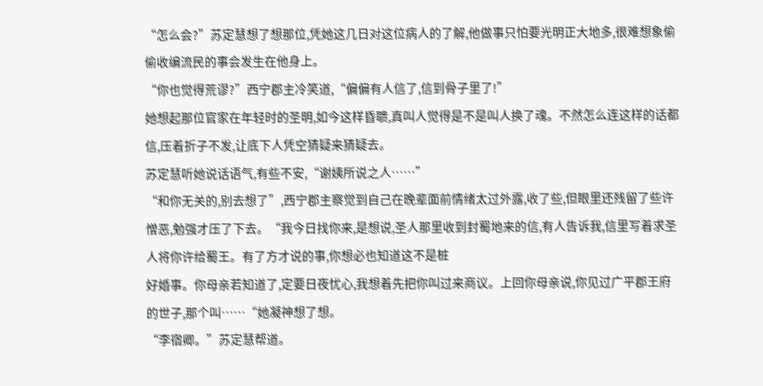“怎么会?”苏定慧想了想那位,凭她这几日对这位病人的了解,他做事只怕要光明正大地多,很难想象偷偷收编流民的事会发生在他身上。
“你也觉得荒谬?”西宁郡主冷笑道,“偏偏有人信了,信到骨子里了!”
她想起那位官家在年轻时的圣明,如今这样昏聩,真叫人觉得是不是叫人换了魂。不然怎么连这样的话都信,压着折子不发,让底下人凭空猜疑来猜疑去。
苏定慧听她说话语气,有些不安,“谢姨所说之人……”
“和你无关的,别去想了”,西宁郡主察觉到自己在晚辈面前情绪太过外露,收了些,但眼里还残留了些许憎恶,勉强才压了下去。“我今日找你来,是想说,圣人那里收到封蜀地来的信,有人告诉我,信里写着求圣人将你许给蜀王。有了方才说的事,你想必也知道这不是桩
好婚事。你母亲若知道了,定要日夜忧心,我想着先把你叫过来商议。上回你母亲说,你见过广平郡王府的世子,那个叫……“她凝神想了想。
“李宿卿。”苏定慧帮道。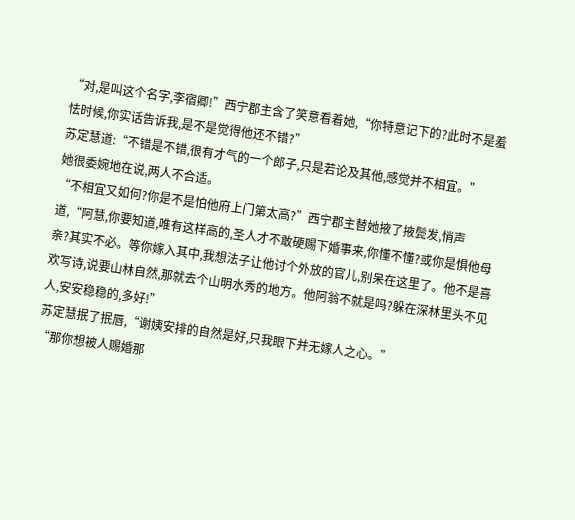“对,是叫这个名字,李宿卿!”西宁郡主含了笑意看着她,“你特意记下的?此时不是羞怯时候,你实话告诉我,是不是觉得他还不错?”
苏定慧道:“不错是不错,很有才气的一个郎子,只是若论及其他,感觉并不相宜。”
她很委婉地在说,两人不合适。
“不相宜又如何?你是不是怕他府上门第太高?”西宁郡主替她掖了掖鬓发,悄声道,“阿慧,你要知道,唯有这样高的,圣人才不敢硬赐下婚事来,你懂不懂?或你是惧他母亲?其实不必。等你嫁入其中,我想法子让他讨个外放的官儿,别呆在这里了。他不是喜欢写诗,说要山林自然,那就去个山明水秀的地方。他阿翁不就是吗?躲在深林里头不见人,安安稳稳的,多好!”
苏定慧抿了抿唇,“谢姨安排的自然是好,只我眼下并无嫁人之心。”
“那你想被人赐婚那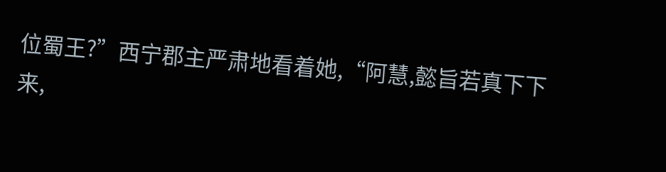位蜀王?”西宁郡主严肃地看着她,“阿慧,懿旨若真下下来,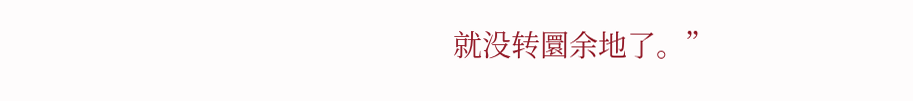就没转圜余地了。”